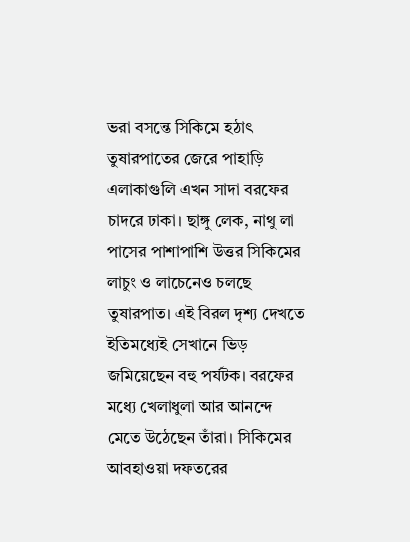ভরা বসন্তে সিকিমে হঠাৎ তুষারপাতের জেরে পাহাড়ি এলাকাগুলি এখন সাদা বরফের চাদরে ঢাকা। ছাঙ্গু লেক, নাথু লা পাসের পাশাপাশি উত্তর সিকিমের লাচুং ও লাচেনেও চলছে তুষারপাত। এই বিরল দৃশ্য দেখতে ইতিমধ্যেই সেখানে ভিড় জমিয়েছেন বহু পর্যটক। বরফের মধ্যে খেলাধুলা আর আনন্দে মেতে উঠেছেন তাঁরা। সিকিমের আবহাওয়া দফতরের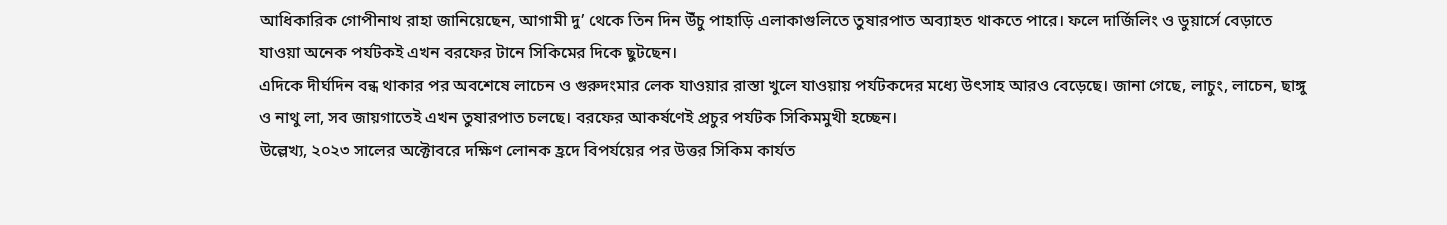আধিকারিক গোপীনাথ রাহা জানিয়েছেন, আগামী দু’ থেকে তিন দিন উঁচু পাহাড়ি এলাকাগুলিতে তুষারপাত অব্যাহত থাকতে পারে। ফলে দার্জিলিং ও ডুয়ার্সে বেড়াতে যাওয়া অনেক পর্যটকই এখন বরফের টানে সিকিমের দিকে ছুটছেন।
এদিকে দীর্ঘদিন বন্ধ থাকার পর অবশেষে লাচেন ও গুরুদংমার লেক যাওয়ার রাস্তা খুলে যাওয়ায় পর্যটকদের মধ্যে উৎসাহ আরও বেড়েছে। জানা গেছে, লাচুং, লাচেন, ছাঙ্গু ও নাথু লা, সব জায়গাতেই এখন তুষারপাত চলছে। বরফের আকর্ষণেই প্রচুর পর্যটক সিকিমমুখী হচ্ছেন।
উল্লেখ্য, ২০২৩ সালের অক্টোবরে দক্ষিণ লোনক হ্রদে বিপর্যয়ের পর উত্তর সিকিম কার্যত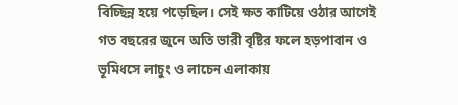বিচ্ছিন্ন হয়ে পড়েছিল। সেই ক্ষত কাটিয়ে ওঠার আগেই গত বছরের জুনে অতি ভারী বৃষ্টির ফলে হড়পাবান ও ভূমিধসে লাচুং ও লাচেন এলাকায়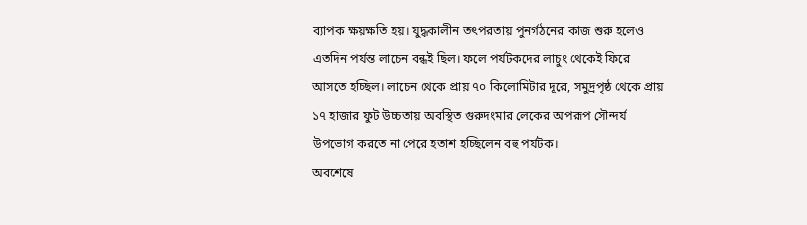ব্যাপক ক্ষয়ক্ষতি হয়। যুদ্ধকালীন তৎপরতায় পুনর্গঠনের কাজ শুরু হলেও এতদিন পর্যন্ত লাচেন বন্ধই ছিল। ফলে পর্যটকদের লাচুং থেকেই ফিরে আসতে হচ্ছিল। লাচেন থেকে প্রায় ৭০ কিলোমিটার দূরে, সমুদ্রপৃষ্ঠ থেকে প্রায় ১৭ হাজার ফুট উচ্চতায় অবস্থিত গুরুদংমার লেকের অপরূপ সৌন্দর্য উপভোগ করতে না পেরে হতাশ হচ্ছিলেন বহু পর্যটক।
অবশেষে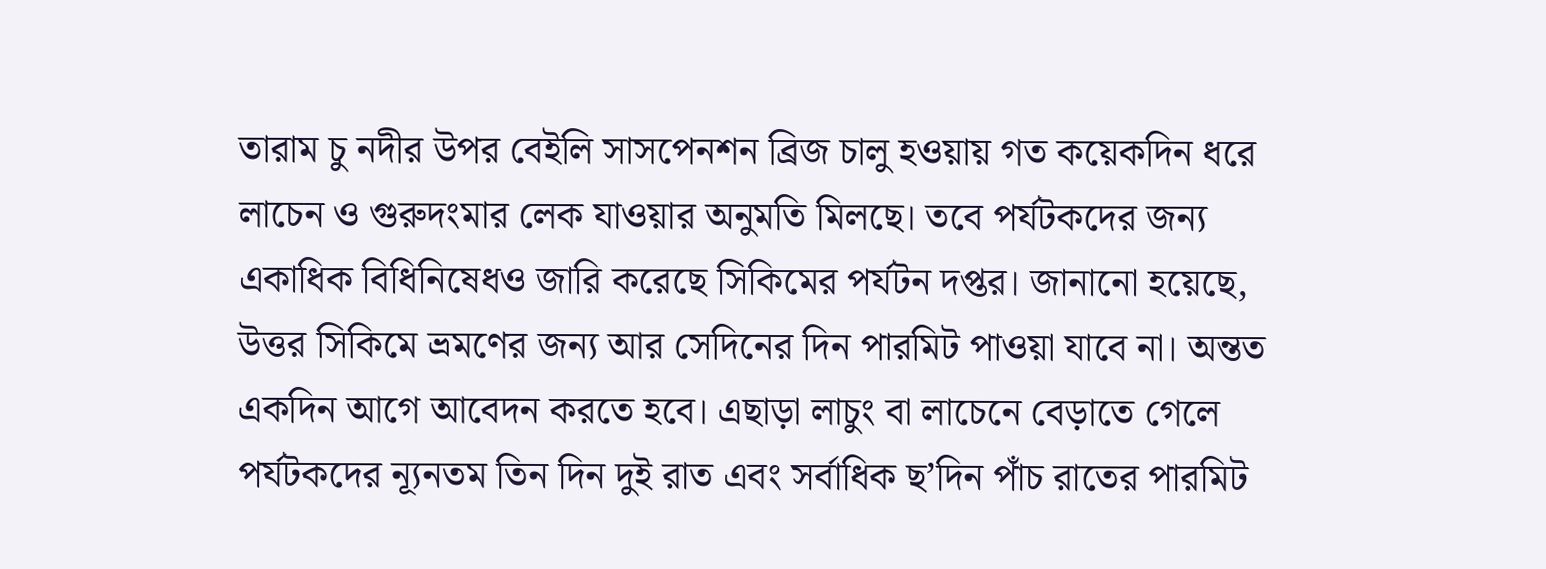তারাম চু নদীর উপর বেইলি সাসপেনশন ব্রিজ চালু হওয়ায় গত কয়েকদিন ধরে লাচেন ও গুরুদংমার লেক যাওয়ার অনুমতি মিলছে। তবে পর্যটকদের জন্য একাধিক বিধিনিষেধও জারি করেছে সিকিমের পর্যটন দপ্তর। জানানো হয়েছে, উত্তর সিকিমে ভ্রমণের জন্য আর সেদিনের দিন পারমিট পাওয়া যাবে না। অন্তত একদিন আগে আবেদন করতে হবে। এছাড়া লাচুং বা লাচেনে বেড়াতে গেলে পর্যটকদের ন্যূনতম তিন দিন দুই রাত এবং সর্বাধিক ছ’দিন পাঁচ রাতের পারমিট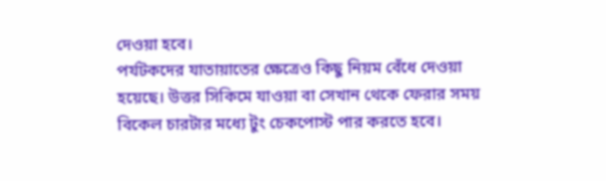দেওয়া হবে।
পর্যটকদের যাতায়াতের ক্ষেত্রেও কিছু নিয়ম বেঁধে দেওয়া হয়েছে। উত্তর সিকিমে যাওয়া বা সেখান থেকে ফেরার সময় বিকেল চারটার মধ্যে টুং চেকপোস্ট পার করতে হবে।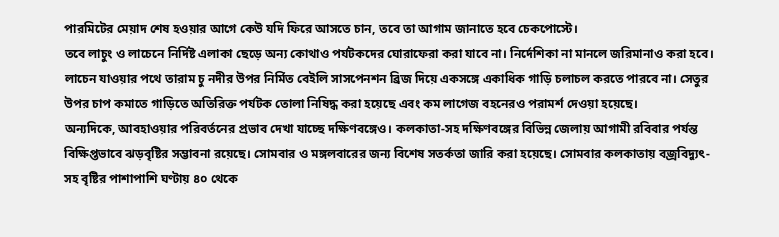পারমিটের মেয়াদ শেষ হওয়ার আগে কেউ যদি ফিরে আসতে চান, তবে তা আগাম জানাতে হবে চেকপোস্টে।
তবে লাচুং ও লাচেনে নির্দিষ্ট এলাকা ছেড়ে অন্য কোথাও পর্যটকদের ঘোরাফেরা করা যাবে না। নির্দেশিকা না মানলে জরিমানাও করা হবে। লাচেন যাওয়ার পথে তারাম চু নদীর উপর নির্মিত বেইলি সাসপেনশন ব্রিজ দিয়ে একসঙ্গে একাধিক গাড়ি চলাচল করতে পারবে না। সেতুর উপর চাপ কমাতে গাড়িতে অতিরিক্ত পর্যটক তোলা নিষিদ্ধ করা হয়েছে এবং কম লাগেজ বহনেরও পরামর্শ দেওয়া হয়েছে।
অন্যদিকে, আবহাওয়ার পরিবর্তনের প্রভাব দেখা যাচ্ছে দক্ষিণবঙ্গেও। কলকাতা-সহ দক্ষিণবঙ্গের বিভিন্ন জেলায় আগামী রবিবার পর্যন্ত বিক্ষিপ্তভাবে ঝড়বৃষ্টির সম্ভাবনা রয়েছে। সোমবার ও মঙ্গলবারের জন্য বিশেষ সতর্কতা জারি করা হয়েছে। সোমবার কলকাতায় বজ্রবিদ্যুৎ-সহ বৃষ্টির পাশাপাশি ঘণ্টায় ৪০ থেকে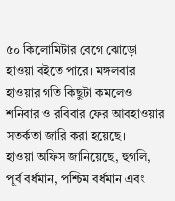৫০ কিলোমিটার বেগে ঝোড়ো হাওয়া বইতে পারে। মঙ্গলবার হাওয়ার গতি কিছুটা কমলেও শনিবার ও রবিবার ফের আবহাওয়ার সতর্কতা জারি করা হয়েছে।
হাওয়া অফিস জানিয়েছে, হুগলি, পূর্ব বর্ধমান, পশ্চিম বর্ধমান এবং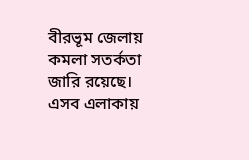বীরভূম জেলায় কমলা সতর্কতা জারি রয়েছে। এসব এলাকায়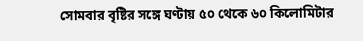সোমবার বৃষ্টির সঙ্গে ঘণ্টায় ৫০ থেকে ৬০ কিলোমিটার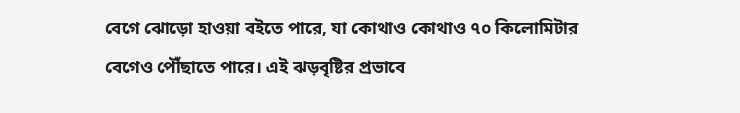বেগে ঝোড়ো হাওয়া বইতে পারে, যা কোথাও কোথাও ৭০ কিলোমিটার বেগেও পৌঁছাতে পারে। এই ঝড়বৃষ্টির প্রভাবে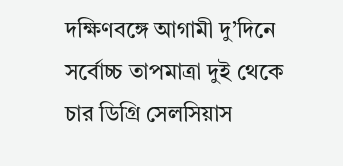দক্ষিণবঙ্গে আগামী দু’দিনে সর্বোচ্চ তাপমাত্রা দুই থেকে চার ডিগ্রি সেলসিয়াস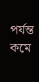পর্যন্ত কমে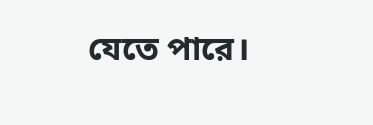যেতে পারে।